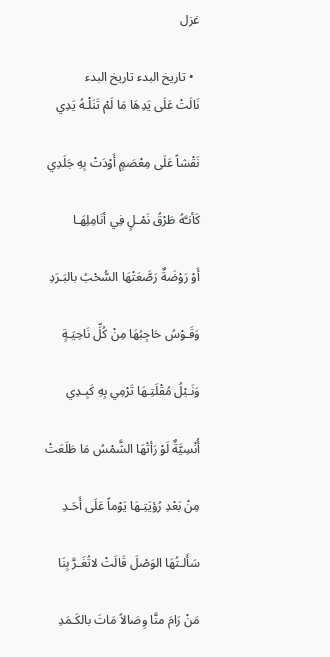غزل

  • تاريخ البدء تاريخ البدء
نَالَتْ عَلَى يَدِهَا مَا لَمْ تَنَلْـهُ يَدِي

نَقْشاً عَلَى مِعْصَمٍ أَوْدَتْ بِهِ جَلَدِي

كَأنـَّهُ طَرْقُ نَمْـلٍ فِي أنَامِلِهَـا

أَوْ رَوْضَةٌ رَصَّعَتْهَا السُّحْبُ بالبَـرَدِ

وَقَـوْسُ حَاجِبُهَا مِنْ كُلِّ نَاحِيَـةٍ

وَنَـبْلُ مُقْلَتِـهَا تَرْمِي بِهِ كَبِـدِي

أُنْسِيَّةٌ لَوْ رَأتْهَا الشَّمْسُ مَا طَلَعَتْ

مِنْ بَعْدِ رُؤيَتِـهَا يَوْماً عَلَى أَحَـدِ

سَأَلـتُهَا الوَصْلَ قَالَتْ لاتُغَـرَّ بِنَا

مَنْ رَامَ منَّا وِصَالاً مَاتَ بالكَـمَدِ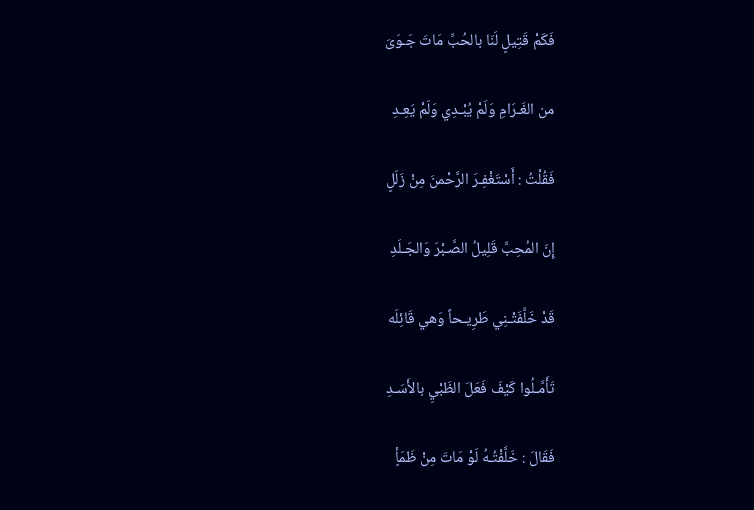فَكَمْ قَتِيلٍ لَنَا بالحُبِّ مَاتَ جَـوَىَ

من الغَـرَامِ وَلَمْ يُبْـدِي وَلَمْ يَعِـدِ

فَقُلْتُ : أَسْتَغْفِـرَ الرَّحْمنَ مِنْ زَلَلٍ

إِنَ المُحِبَّ قَلِيلُ الصَّـبْرَ وَالجَـلَدِ

قَدْ خَلَّفَتْـنِي طَرِيـحاً وَهي قَائِلَه

تَأَمَّـلُوا كَيْفَ فَعَلَ الظَبْيِ بالأَسَـدِ

فَقَالَ : خَلَّفْتُـهُ لَوْ مَاتَ مِنْ ظَمَأٍ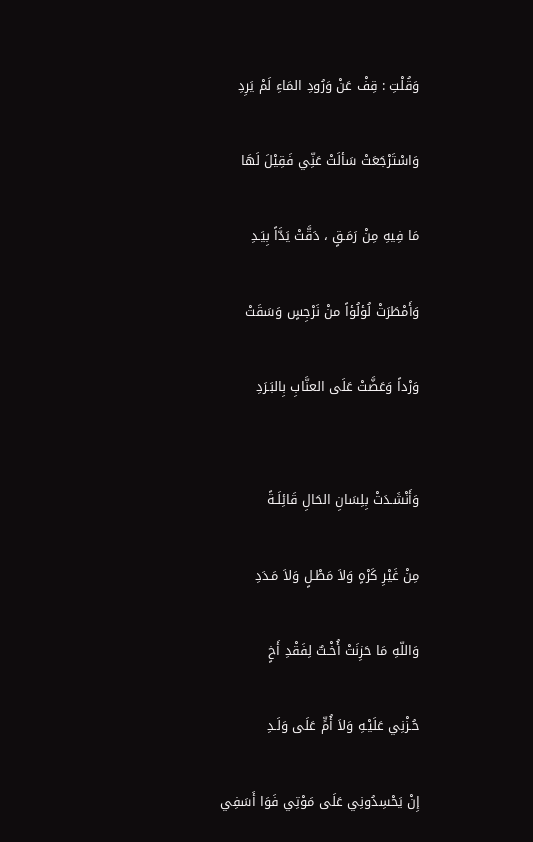وَقُلْتِ : قِفْ عَنْ وَرُودِ المَاءِ لَمْ يَرِدِ

وَاسْتَرْجَعَتْ سَألَتْ عَنِّي فَقِيْلَ لَهَا

مَا فِيهِ مِنْ رَمَـقٍ ، دَقَّتْ يَدَّاً بِيَـدِ

وَأَمْطَرَتْ لُؤلُؤاً منْ نَرْجِسٍ وَسَقَتْ

وَرْداً وَعَضَّتْ عَلَى العنَّابِ بِالبَـرَدِ


وَأَنْشَـدَتْ بِلِسَانِ الحَالِ قَائِلَـةً

مِنْ غَيْرِ كَرْهٍ وَلاَ مَطْـلٍ وَلاَ مَـدَدِ

وَاللّهِ مَا حَزِنَتْ أُخْـتٌ لِفَقْدِ أَخٍ

حُـزْنِي عَلَيْـهِ وَلاَ أُمٍّ عَلَى وَلَـدِ

إِنْ يَحْسِدُونِي عَلَى مَوْتِي فَوَا أَسَفِي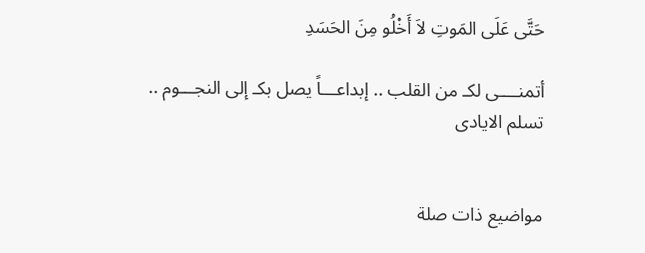حَتَّى عَلَى المَوتِ لاَ أَخْلُو مِنَ الحَسَدِ

أتمنــــى لكـ من القلب .. إبداعـــاً يصل بكـ إلى النجـــوم ..
تسلم الايادى


مواضيع ذات صلة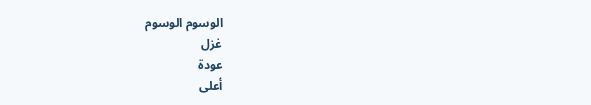الوسوم الوسوم
غزل
عودة
أعلى